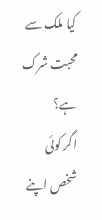کیا ملک سے محبت شرک ہے؟
اگر کوئی شخص اپنے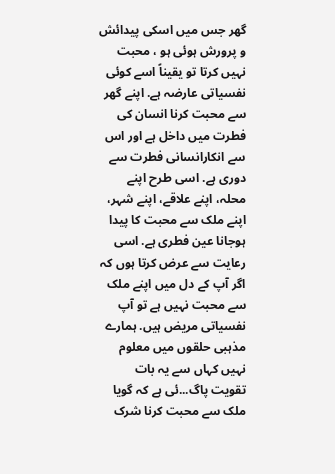گھر جس میں اسکی پیدائش و پرورش ہوئی ہو ، محبت نہیں کرتا تو یقیناً اسے کوئی نفسیاتی عارضہ ہے. اپنے گھر سے محبت کرنا انسان کی فطرت میں داخل ہے اور اس سے انکارانسانی فطرت سے دوری ہے. اسی طرح اپنے محلہ، اپنے علاقے، اپنے شہر، اپنے ملک سے محبت کا پیدا ہوجانا عین فطری ہے. اسی رعایت سے عرض کرتا ہوں کہ اگر آپ کے دل میں اپنے ملک سے محبت نہیں ہے تو آپ نفسیاتی مریض ہیں. ہمارے مذہبی حلقوں میں معلوم نہیں کہاں سے یہ بات تقویت پاگ...ئی ہے کہ گویا ملک سے محبت کرنا شرک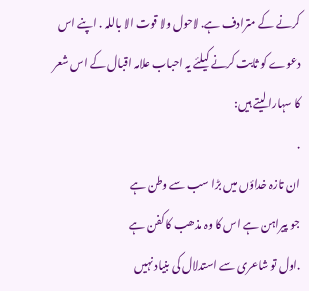کرنے کے مترادف ہے. لاحول ولا قوت الا باللہ . اپنے اس دعوے کو ثابت کرنے کیلئے یہ احباب علامہ اقبال کے اس شعر کا سہارا لیتے ہیں:
.
ان تازہ خداؤں میں بڑا سب سے وطن ہے
جو پیراہن ہے اس کا وہ مذھب کا کفن ہے
.اول تو شاعری سے استدلال کی بنیاد نہیں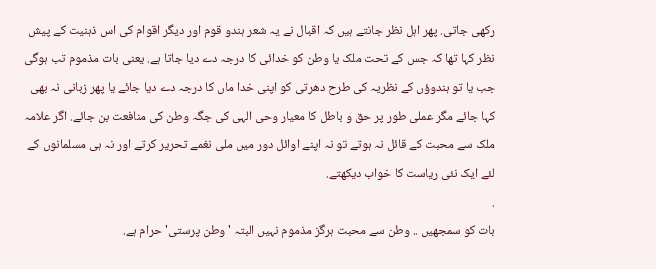رکھی جاتی. پھر اہل نظر جانتے ہیں کہ اقبال نے یہ شعر ہندو قوم اور دیگر اقوام کی اس ذہنیت کے پیش نظر کہا تھا کہ جس کے تحت ملک یا وطن کو خدائی کا درجہ دے دیا جاتا ہے. یعنی بات مذموم تب ہوگی جب یا تو ہندوؤں کے نظریہ کی طرح دھرتی کو اپنی خدا ماں کا درجہ دے دیا جائے یا پھر زبانی نہ بھی کہا جائے مگر عملی طور پر حق و باطل کا معیار وحی الہی کی جگہ وطن کی منافعت بن جائے. اگر علامہ ملک سے محبت کے قائل نہ ہوتے تو نہ اپنے اوائل دور میں ملی نغمے تحریر کرتے اور نہ ہی مسلمانوں کے لئے ایک نئی ریاست کا خواب دیکھتے.
.
بات کو سمجھیں .. وطن سے محبت ہرگز مذموم نہیں البتہ 'وطن پرستی' حرام ہے.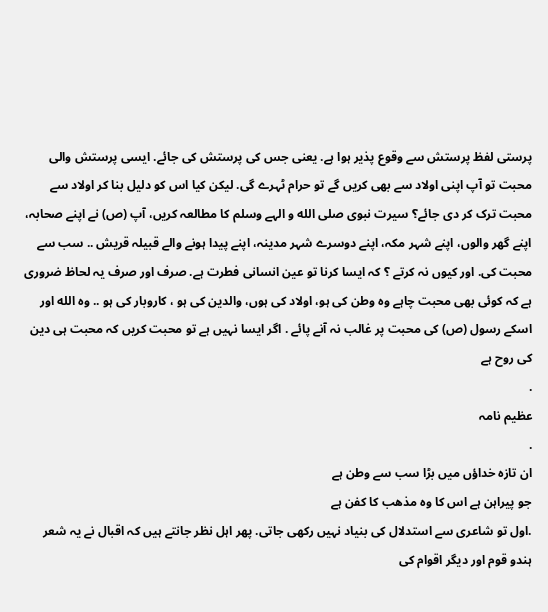پرستی لفظ پرستش سے وقوع پذیر ہوا ہے. یعنی جس کی پرستش کی جائے. ایسی پرستش والی محبت تو آپ اپنی اولاد سے بھی کریں گے تو حرام ٹہرے گی. لیکن کیا اس کو دلیل بنا کر اولاد سے محبت ترک کر دی جائے؟ سیرت نبوی صلی الله و الہے وسلم کا مطالعہ کریں، آپ (ص) نے اپنے صحابہ، اپنے گھر والوں، اپنے شہر مکہ، اپنے دوسرے شہر مدینہ، اپنے پیدا ہونے والے قبیلہ قریش .. سب سے محبت کی. اور کیوں نہ کرتے ؟ کہ ایسا کرنا تو عین انسانی فطرت ہے. صرف اور صرف یہ لحاظ ضروری ہے کہ کوئی بھی محبت چاہے وہ وطن کی ہو، اولاد کی ہوں، والدین کی ہو ، کاروبار کی ہو .. وہ الله اور اسکے رسول (ص) کی محبت پر غالب نہ آنے پائے . اگر ایسا نہیں ہے تو محبت کریں کہ محبت ہی دین کی روح ہے
.
عظیم نامہ
.
ان تازہ خداؤں میں بڑا سب سے وطن ہے
جو پیراہن ہے اس کا وہ مذھب کا کفن ہے
.اول تو شاعری سے استدلال کی بنیاد نہیں رکھی جاتی. پھر اہل نظر جانتے ہیں کہ اقبال نے یہ شعر ہندو قوم اور دیگر اقوام کی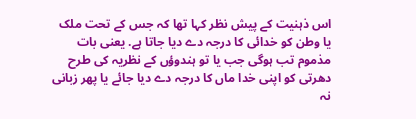اس ذہنیت کے پیش نظر کہا تھا کہ جس کے تحت ملک یا وطن کو خدائی کا درجہ دے دیا جاتا ہے. یعنی بات مذموم تب ہوگی جب یا تو ہندوؤں کے نظریہ کی طرح دھرتی کو اپنی خدا ماں کا درجہ دے دیا جائے یا پھر زبانی نہ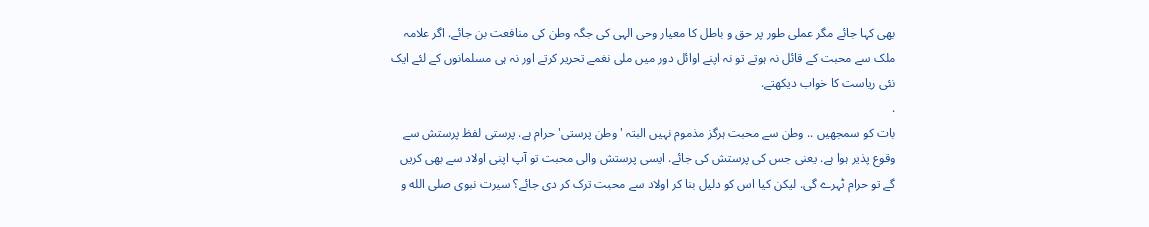بھی کہا جائے مگر عملی طور پر حق و باطل کا معیار وحی الہی کی جگہ وطن کی منافعت بن جائے. اگر علامہ ملک سے محبت کے قائل نہ ہوتے تو نہ اپنے اوائل دور میں ملی نغمے تحریر کرتے اور نہ ہی مسلمانوں کے لئے ایک نئی ریاست کا خواب دیکھتے.
.
بات کو سمجھیں .. وطن سے محبت ہرگز مذموم نہیں البتہ 'وطن پرستی' حرام ہے. پرستی لفظ پرستش سے وقوع پذیر ہوا ہے. یعنی جس کی پرستش کی جائے. ایسی پرستش والی محبت تو آپ اپنی اولاد سے بھی کریں گے تو حرام ٹہرے گی. لیکن کیا اس کو دلیل بنا کر اولاد سے محبت ترک کر دی جائے؟ سیرت نبوی صلی الله و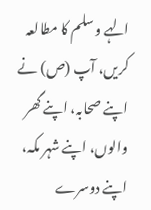الہے وسلم کا مطالعہ کریں، آپ (ص) نے اپنے صحابہ، اپنے گھر والوں، اپنے شہر مکہ، اپنے دوسرے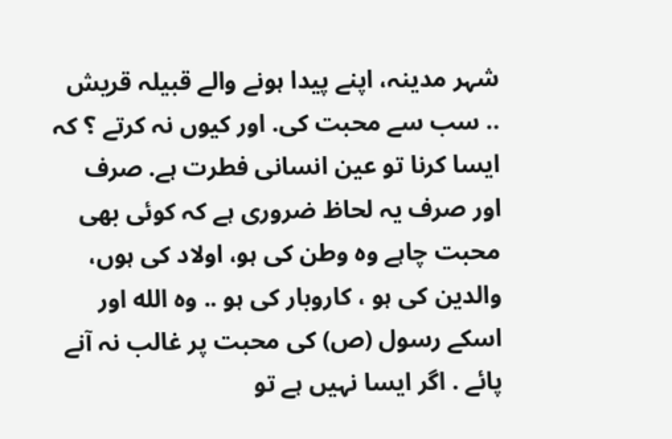شہر مدینہ، اپنے پیدا ہونے والے قبیلہ قریش .. سب سے محبت کی. اور کیوں نہ کرتے ؟ کہ ایسا کرنا تو عین انسانی فطرت ہے. صرف اور صرف یہ لحاظ ضروری ہے کہ کوئی بھی محبت چاہے وہ وطن کی ہو، اولاد کی ہوں، والدین کی ہو ، کاروبار کی ہو .. وہ الله اور اسکے رسول (ص) کی محبت پر غالب نہ آنے پائے . اگر ایسا نہیں ہے تو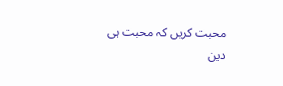محبت کریں کہ محبت ہی دین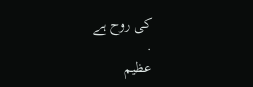کی روح ہے
.
عظیم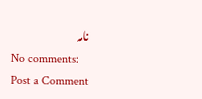نامہ
No comments:
Post a Comment